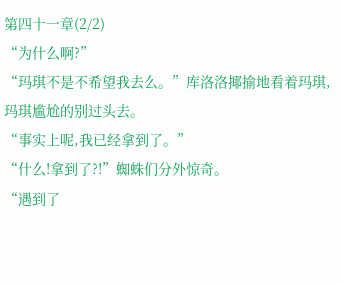第四十一章(2/2)
“为什么啊?”
“玛琪不是不希望我去么。”库洛洛揶揄地看着玛琪,玛琪尴尬的别过头去。
“事实上呢,我已经拿到了。”
“什么!拿到了?!”蜘蛛们分外惊奇。
“遇到了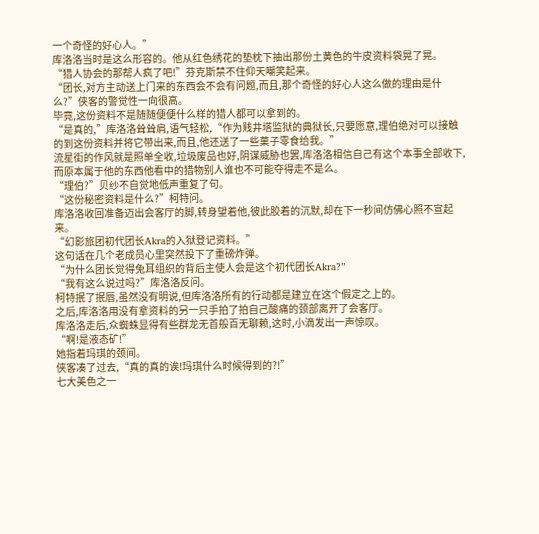一个奇怪的好心人。”
库洛洛当时是这么形容的。他从红色绣花的垫枕下抽出那份土黄色的牛皮资料袋晃了晃。
“猎人协会的那帮人疯了吧!”芬克斯禁不住仰天嘲笑起来。
“团长,对方主动送上门来的东西会不会有问题,而且,那个奇怪的好心人这么做的理由是什么?”侠客的警觉性一向很高。
毕竟,这份资料不是随随便便什么样的猎人都可以拿到的。
“是真的,”库洛洛耸耸肩,语气轻松,“作为贱井塔监狱的典狱长,只要愿意,理伯绝对可以接触的到这份资料并将它带出来,而且,他还送了一些菓子零食给我。”
流星街的作风就是照单全收,垃圾废品也好,阴谋威胁也罢,库洛洛相信自己有这个本事全部收下,而原本属于他的东西他看中的猎物别人谁也不可能夺得走不是么。
“理伯?”贝纱不自觉地低声重复了句。
“这份秘密资料是什么?”柯特问。
库洛洛收回准备迈出会客厅的脚,转身望着他,彼此胶着的沉默,却在下一秒间仿佛心照不宣起来。
“幻影旅团初代团长Akra的入狱登记资料。”
这句话在几个老成员心里突然投下了重磅炸弹。
“为什么团长觉得兔耳组织的背后主使人会是这个初代团长Akra?”
“我有这么说过吗?”库洛洛反问。
柯特抿了抿唇,虽然没有明说,但库洛洛所有的行动都是建立在这个假定之上的。
之后,库洛洛用没有拿资料的另一只手拍了拍自己酸痛的颈部离开了会客厅。
库洛洛走后,众蜘蛛显得有些群龙无首般百无聊赖,这时,小滴发出一声惊叹。
“啊!是液态矿!”
她指着玛琪的颈间。
侠客凑了过去,“真的真的诶!玛琪什么时候得到的?!”
七大美色之一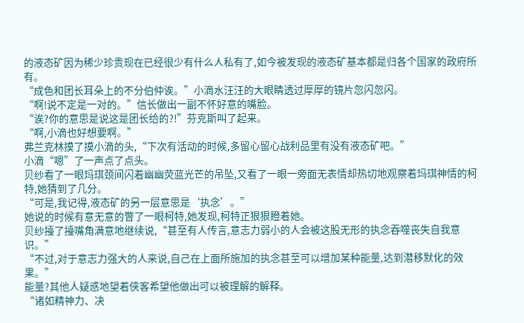的液态矿因为稀少珍贵现在已经很少有什么人私有了,如今被发现的液态矿基本都是归各个国家的政府所有。
“成色和团长耳朵上的不分伯仲诶。”小滴水汪汪的大眼睛透过厚厚的镜片忽闪忽闪。
“啊!说不定是一对的。”信长做出一副不怀好意的嘴脸。
“诶?你的意思是说这是团长给的?!”芬克斯叫了起来。
“啊,小滴也好想要啊。”
弗兰克林摸了摸小滴的头,“下次有活动的时候,多留心留心战利品里有没有液态矿吧。”
小滴“嗯”了一声点了点头。
贝纱看了一眼玛琪颈间闪着幽幽荧蓝光芒的吊坠,又看了一眼一旁面无表情却热切地观察着玛琪神情的柯特,她猜到了几分。
“可是,我记得,液态矿的另一层意思是‘执念’。”
她说的时候有意无意的瞥了一眼柯特,她发现,柯特正狠狠瞪着她。
贝纱擡了擡嘴角满意地继续说,“甚至有人传言,意志力弱小的人会被这股无形的执念吞噬丧失自我意识。”
“不过,对于意志力强大的人来说,自己在上面所施加的执念甚至可以增加某种能量,达到潜移默化的效果。”
能量?其他人疑惑地望着侠客希望他做出可以被理解的解释。
“诸如精神力、决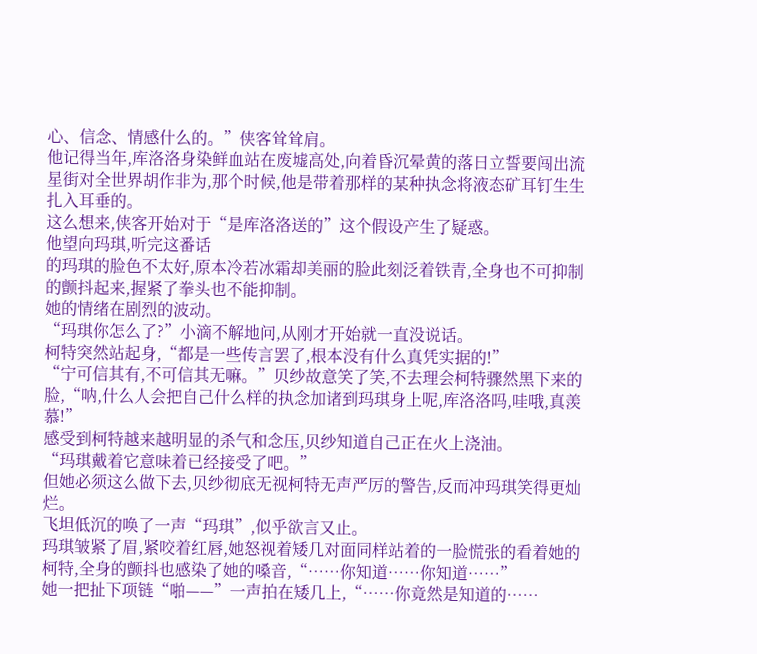心、信念、情感什么的。”侠客耸耸肩。
他记得当年,库洛洛身染鲜血站在废墟高处,向着昏沉晕黄的落日立誓要闯出流星街对全世界胡作非为,那个时候,他是带着那样的某种执念将液态矿耳钉生生扎入耳垂的。
这么想来,侠客开始对于“是库洛洛送的”这个假设产生了疑惑。
他望向玛琪,听完这番话
的玛琪的脸色不太好,原本冷若冰霜却美丽的脸此刻泛着铁青,全身也不可抑制的颤抖起来,握紧了拳头也不能抑制。
她的情绪在剧烈的波动。
“玛琪你怎么了?”小滴不解地问,从刚才开始就一直没说话。
柯特突然站起身,“都是一些传言罢了,根本没有什么真凭实据的!”
“宁可信其有,不可信其无嘛。”贝纱故意笑了笑,不去理会柯特骤然黑下来的脸,“呐,什么人会把自己什么样的执念加诸到玛琪身上呢,库洛洛吗,哇哦,真羡慕!”
感受到柯特越来越明显的杀气和念压,贝纱知道自己正在火上浇油。
“玛琪戴着它意味着已经接受了吧。”
但她必须这么做下去,贝纱彻底无视柯特无声严厉的警告,反而冲玛琪笑得更灿烂。
飞坦低沉的唤了一声“玛琪”,似乎欲言又止。
玛琪皱紧了眉,紧咬着红唇,她怒视着矮几对面同样站着的一脸慌张的看着她的柯特,全身的颤抖也感染了她的嗓音,“……你知道……你知道……”
她一把扯下项链“啪——”一声拍在矮几上,“……你竟然是知道的……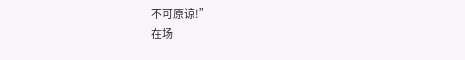不可原谅!”
在场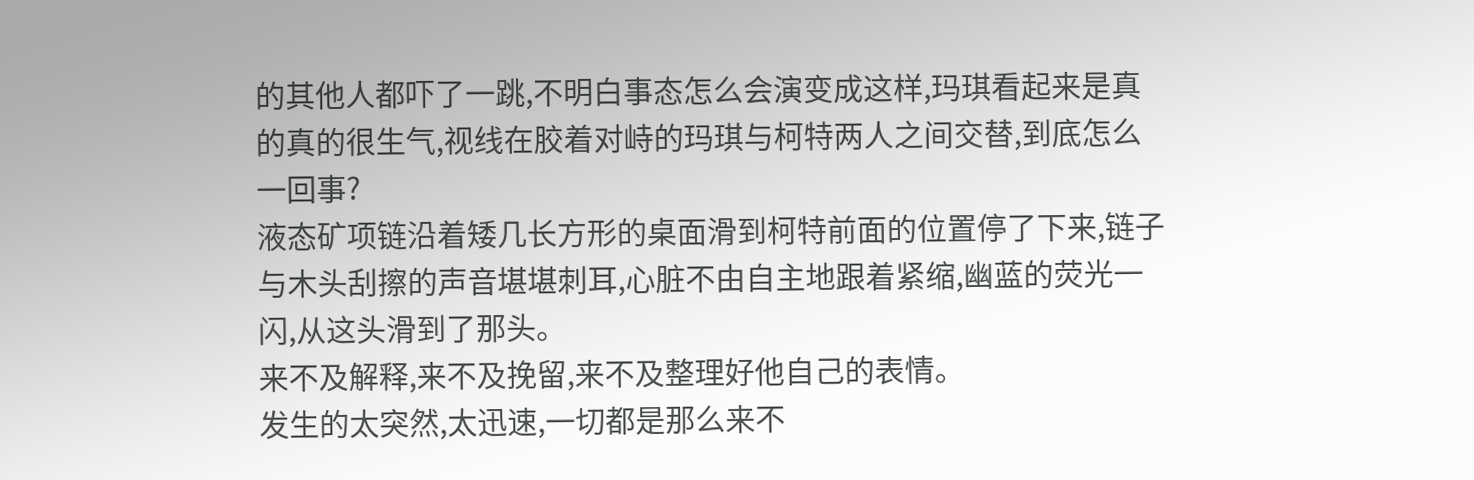的其他人都吓了一跳,不明白事态怎么会演变成这样,玛琪看起来是真的真的很生气,视线在胶着对峙的玛琪与柯特两人之间交替,到底怎么一回事?
液态矿项链沿着矮几长方形的桌面滑到柯特前面的位置停了下来,链子与木头刮擦的声音堪堪刺耳,心脏不由自主地跟着紧缩,幽蓝的荧光一闪,从这头滑到了那头。
来不及解释,来不及挽留,来不及整理好他自己的表情。
发生的太突然,太迅速,一切都是那么来不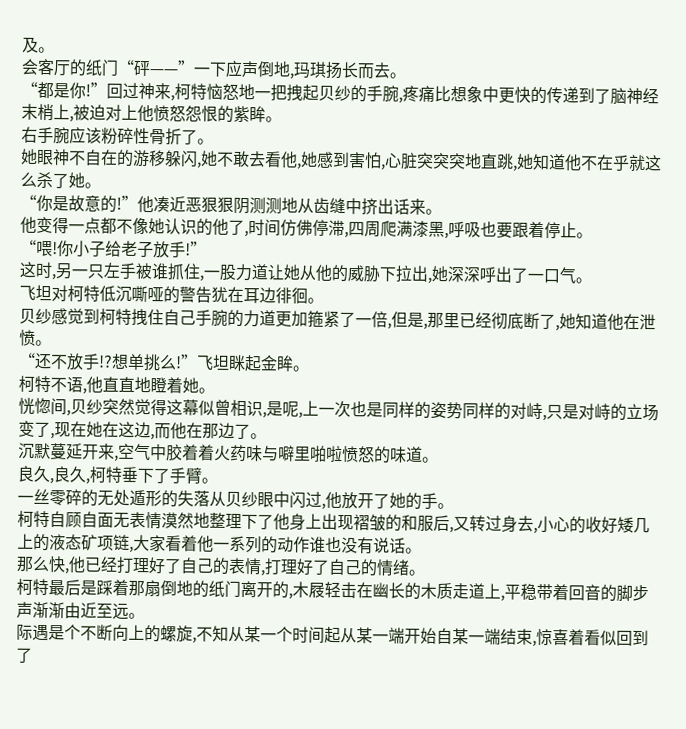及。
会客厅的纸门“砰——”一下应声倒地,玛琪扬长而去。
“都是你!”回过神来,柯特恼怒地一把拽起贝纱的手腕,疼痛比想象中更快的传递到了脑神经末梢上,被迫对上他愤怒怨恨的紫眸。
右手腕应该粉碎性骨折了。
她眼神不自在的游移躲闪,她不敢去看他,她感到害怕,心脏突突突地直跳,她知道他不在乎就这么杀了她。
“你是故意的!”他凑近恶狠狠阴测测地从齿缝中挤出话来。
他变得一点都不像她认识的他了,时间仿佛停滞,四周爬满漆黑,呼吸也要跟着停止。
“喂!你小子给老子放手!”
这时,另一只左手被谁抓住,一股力道让她从他的威胁下拉出,她深深呼出了一口气。
飞坦对柯特低沉嘶哑的警告犹在耳边徘徊。
贝纱感觉到柯特拽住自己手腕的力道更加箍紧了一倍,但是,那里已经彻底断了,她知道他在泄愤。
“还不放手!?想单挑么!”飞坦眯起金眸。
柯特不语,他直直地瞪着她。
恍惚间,贝纱突然觉得这幕似曾相识,是呢,上一次也是同样的姿势同样的对峙,只是对峙的立场变了,现在她在这边,而他在那边了。
沉默蔓延开来,空气中胶着着火药味与噼里啪啦愤怒的味道。
良久,良久,柯特垂下了手臂。
一丝零碎的无处遁形的失落从贝纱眼中闪过,他放开了她的手。
柯特自顾自面无表情漠然地整理下了他身上出现褶皱的和服后,又转过身去,小心的收好矮几上的液态矿项链,大家看着他一系列的动作谁也没有说话。
那么快,他已经打理好了自己的表情,打理好了自己的情绪。
柯特最后是踩着那扇倒地的纸门离开的,木屐轻击在幽长的木质走道上,平稳带着回音的脚步声渐渐由近至远。
际遇是个不断向上的螺旋,不知从某一个时间起从某一端开始自某一端结束,惊喜着看似回到了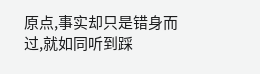原点,事实却只是错身而过,就如同听到踩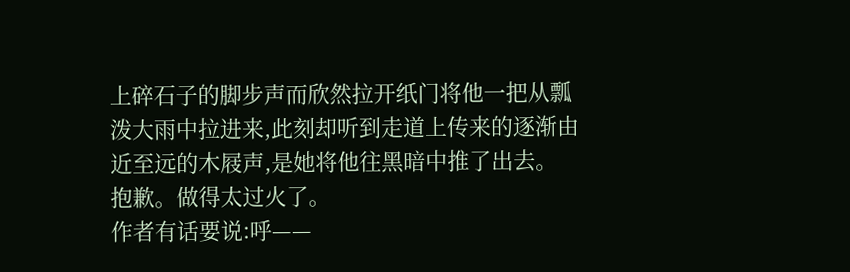上碎石子的脚步声而欣然拉开纸门将他一把从瓢泼大雨中拉进来,此刻却听到走道上传来的逐渐由近至远的木屐声,是她将他往黑暗中推了出去。
抱歉。做得太过火了。
作者有话要说:呼——